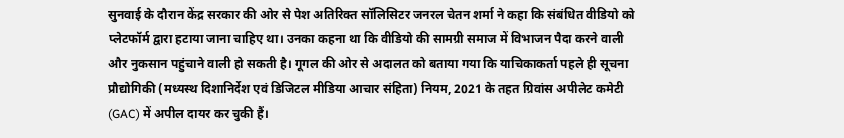सुनवाई के दौरान केंद्र सरकार की ओर से पेश अतिरिक्त सॉलिसिटर जनरल चेतन शर्मा ने कहा कि संबंधित वीडियो को प्लेटफॉर्म द्वारा हटाया जाना चाहिए था। उनका कहना था कि वीडियो की सामग्री समाज में विभाजन पैदा करने वाली और नुकसान पहुंचाने वाली हो सकती है। गूगल की ओर से अदालत को बताया गया कि याचिकाकर्ता पहले ही सूचना प्रौद्योगिकी (मध्यस्थ दिशानिर्देश एवं डिजिटल मीडिया आचार संहिता) नियम, 2021 के तहत ग्रिवांस अपीलेट कमेटी (GAC) में अपील दायर कर चुकी हैं।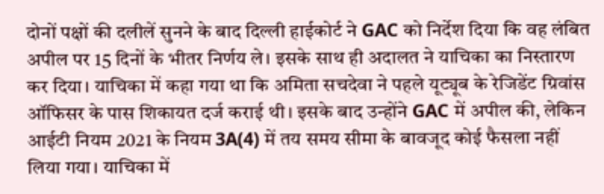दोनों पक्षों की दलीलें सुनने के बाद दिल्ली हाईकोर्ट ने GAC को निर्देश दिया कि वह लंबित अपील पर 15 दिनों के भीतर निर्णय ले। इसके साथ ही अदालत ने याचिका का निस्तारण कर दिया। याचिका में कहा गया था कि अमिता सचदेवा ने पहले यूट्यूब के रेजिडेंट ग्रिवांस ऑफिसर के पास शिकायत दर्ज कराई थी। इसके बाद उन्होंने GAC में अपील की, लेकिन आईटी नियम 2021 के नियम 3A(4) में तय समय सीमा के बावजूद कोई फैसला नहीं लिया गया। याचिका में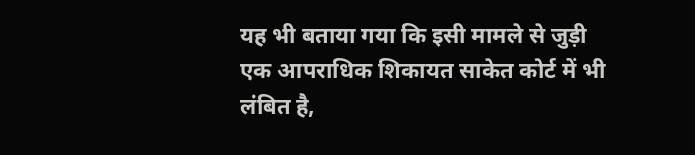यह भी बताया गया कि इसी मामले से जुड़ी एक आपराधिक शिकायत साकेत कोर्ट में भी लंबित है,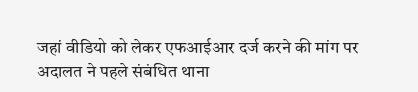जहां वीडियो को लेकर एफआईआर दर्ज करने की मांग पर अदालत ने पहले संबंधित थाना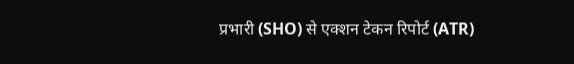प्रभारी (SHO) से एक्शन टेकन रिपोर्ट (ATR)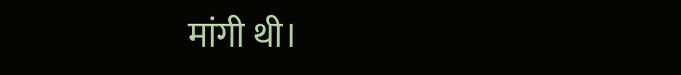मांगी थी।